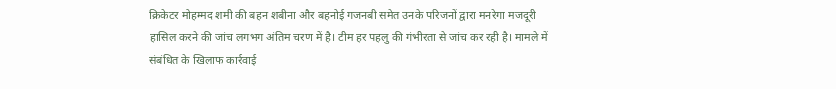क्रिकेटर मोहम्मद शमी की बहन शबीना और बहनोई गजनबी समेत उनके परिजनों द्वारा मनरेगा मजदूरी हासिल करने की जांच लगभग अंतिम चरण में है। टीम हर पहलु की गंभीरता से जांच कर रही है। मामले में संबंधित के खिलाफ कार्रवाई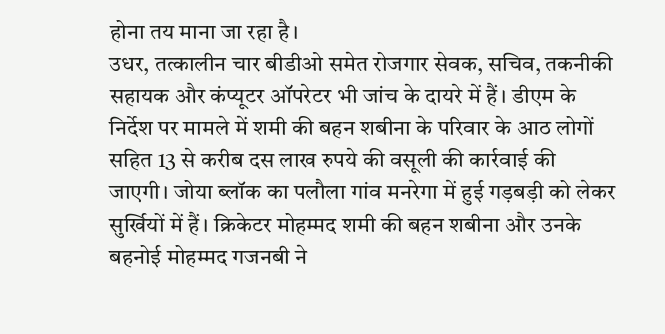होना तय माना जा रहा है।
उधर, तत्कालीन चार बीडीओ समेत रोजगार सेवक, सचिव, तकनीकी सहायक और कंप्यूटर ऑपरेटर भी जांच के दायरे में हैं। डीएम के निर्देश पर मामले में शमी की बहन शबीना के परिवार के आठ लोगों सहित 13 से करीब दस लाख रुपये की वसूली की कार्रवाई की जाएगी। जोया ब्लॉक का पलौला गांव मनरेगा में हुई गड़बड़ी को लेकर सुर्खियों में हैं। क्रिकेटर मोहम्मद शमी की बहन शबीना और उनके बहनोई मोहम्मद गजनबी ने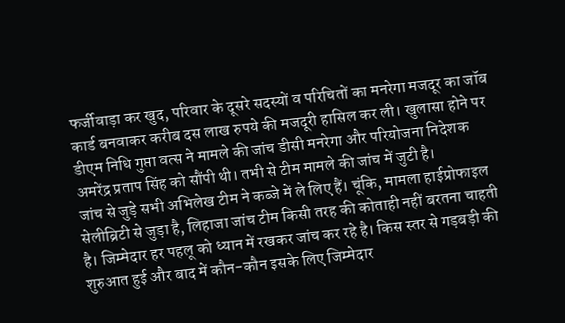फर्जीवाड़ा कर खुद, परिवार के दूसरे सदस्यों व परिचितों का मनरेगा मजदूर का जॉब कार्ड बनवाकर करीब दस लाख रुपये की मजदूरी हासिल कर ली। खुलासा होने पर डीएम निधि गुप्ता वत्स ने मामले की जांच डीसी मनरेगा और परियोजना निदेशक अमरेंद्र प्रताप सिंह को सौंपी थी। तभी से टीम मामले की जांच में जुटी है।
जांच से जुड़े सभी अभिलेख टीम ने कब्जे में ले लिए हैं। चूंकि, मामला हाईप्रोफाइल सेलीब्रिटी से जुड़ा है, लिहाजा जांच टीम किसी तरह की कोताही नहीं बरतना चाहती है। जिम्मेदार हर पहलू को ध्यान में रखकर जांच कर रहे है। किस स्तर से गड़बड़ी की शुरुआत हुई और बाद में कौन-कौन इसके लिए जिम्मेदार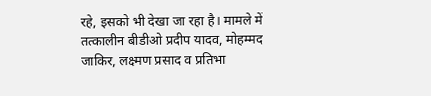रहे, इसको भी देखा जा रहा है। मामले में तत्कालीन बीडीओ प्रदीप यादव, मोहम्मद जाकिर, लक्ष्मण प्रसाद व प्रतिभा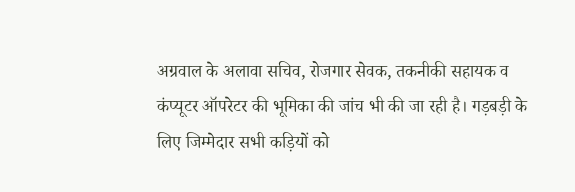अग्रवाल के अलावा सचिव, रोजगार सेवक, तकनीकी सहायक व कंप्यूटर ऑपरेटर की भूमिका की जांच भी की जा रही है। गड़बड़ी के लिए जिम्मेदार सभी कड़ियों को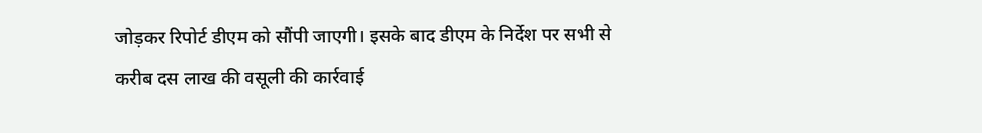जोड़कर रिपोर्ट डीएम को सौंपी जाएगी। इसके बाद डीएम के निर्देश पर सभी से करीब दस लाख की वसूली की कार्रवाई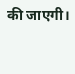की जाएगी।